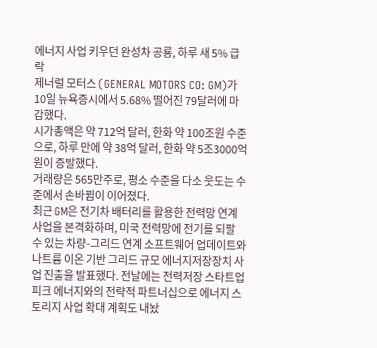에너지 사업 키우던 완성차 공룡, 하루 새 5% 급락
제너럴 모터스 (GENERAL MOTORS CO: GM)가 10일 뉴욕증시에서 5.68% 떨어진 79달러에 마감했다.
시가총액은 약 712억 달러, 한화 약 100조원 수준으로, 하루 만에 약 38억 달러, 한화 약 5조3000억원이 증발했다.
거래량은 565만주로, 평소 수준을 다소 웃도는 수준에서 손바뀜이 이어졌다.
최근 GM은 전기차 배터리를 활용한 전력망 연계 사업을 본격화하며, 미국 전력망에 전기를 되팔 수 있는 차량-그리드 연계 소프트웨어 업데이트와 나트륨 이온 기반 그리드 규모 에너지저장장치 사업 진출을 발표했다. 전날에는 전력저장 스타트업 피크 에너지와의 전략적 파트너십으로 에너지 스토리지 사업 확대 계획도 내놨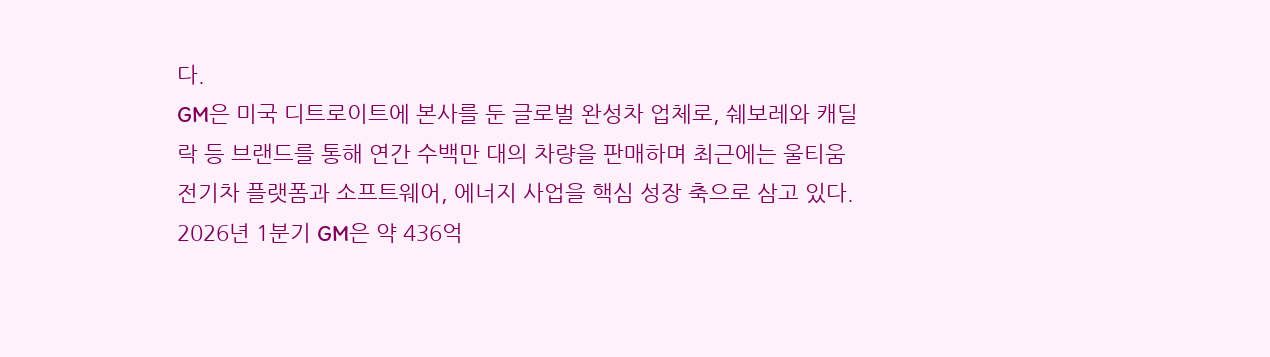다.
GM은 미국 디트로이트에 본사를 둔 글로벌 완성차 업체로, 쉐보레와 캐딜락 등 브랜드를 통해 연간 수백만 대의 차량을 판매하며 최근에는 울티움 전기차 플랫폼과 소프트웨어, 에너지 사업을 핵심 성장 축으로 삼고 있다. 2026년 1분기 GM은 약 436억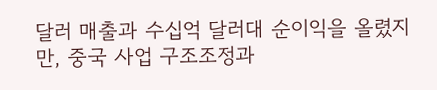달러 매출과 수십억 달러대 순이익을 올렸지만, 중국 사업 구조조정과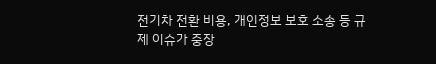전기차 전환 비용, 개인정보 보호 소송 등 규제 이슈가 중장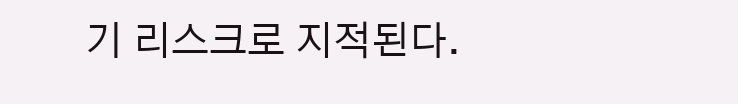기 리스크로 지적된다.